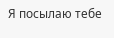Я посылаю тебе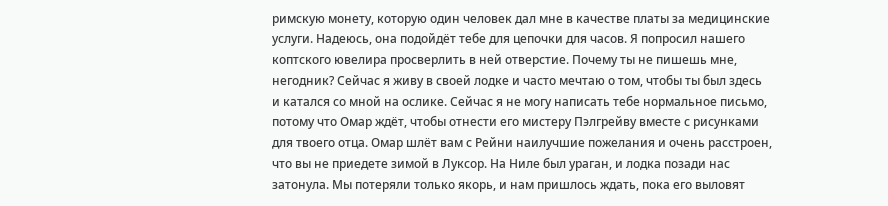римскую монету, которую один человек дал мне в качестве платы за медицинские услуги. Надеюсь, она подойдёт тебе для цепочки для часов. Я попросил нашего коптского ювелира просверлить в ней отверстие. Почему ты не пишешь мне, негодник? Сейчас я живу в своей лодке и часто мечтаю о том, чтобы ты был здесь и катался со мной на ослике. Сейчас я не могу написать тебе нормальное письмо, потому что Омар ждёт, чтобы отнести его мистеру Пэлгрейву вместе с рисунками для твоего отца. Омар шлёт вам с Рейни наилучшие пожелания и очень расстроен, что вы не приедете зимой в Луксор. На Ниле был ураган, и лодка позади нас затонула. Мы потеряли только якорь, и нам пришлось ждать, пока его выловят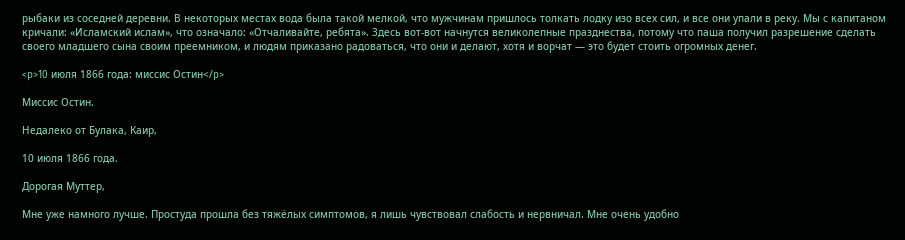рыбаки из соседней деревни. В некоторых местах вода была такой мелкой, что мужчинам пришлось толкать лодку изо всех сил, и все они упали в реку. Мы с капитаном кричали: «Исламский ислам», что означало: «Отчаливайте, ребята». Здесь вот-вот начнутся великолепные празднества, потому что паша получил разрешение сделать своего младшего сына своим преемником, и людям приказано радоваться, что они и делают, хотя и ворчат — это будет стоить огромных денег.

<p>10 июля 1866 года: миссис Остин</p>

Миссис Остин.

Недалеко от Булака, Каир,

10 июля 1866 года.

Дорогая Муттер,

Мне уже намного лучше. Простуда прошла без тяжёлых симптомов, я лишь чувствовал слабость и нервничал. Мне очень удобно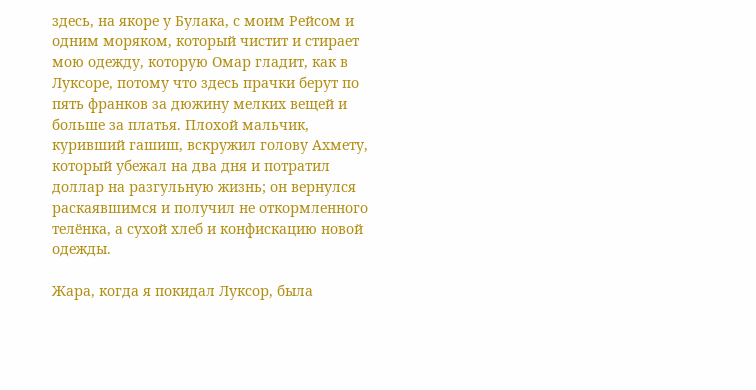здесь, на якоре у Булака, с моим Рейсом и одним моряком, который чистит и стирает мою одежду, которую Омар гладит, как в Луксоре, потому что здесь прачки берут по пять франков за дюжину мелких вещей и больше за платья. Плохой мальчик, куривший гашиш, вскружил голову Ахмету, который убежал на два дня и потратил доллар на разгульную жизнь; он вернулся раскаявшимся и получил не откормленного телёнка, а сухой хлеб и конфискацию новой одежды.

Жара, когда я покидал Луксор, была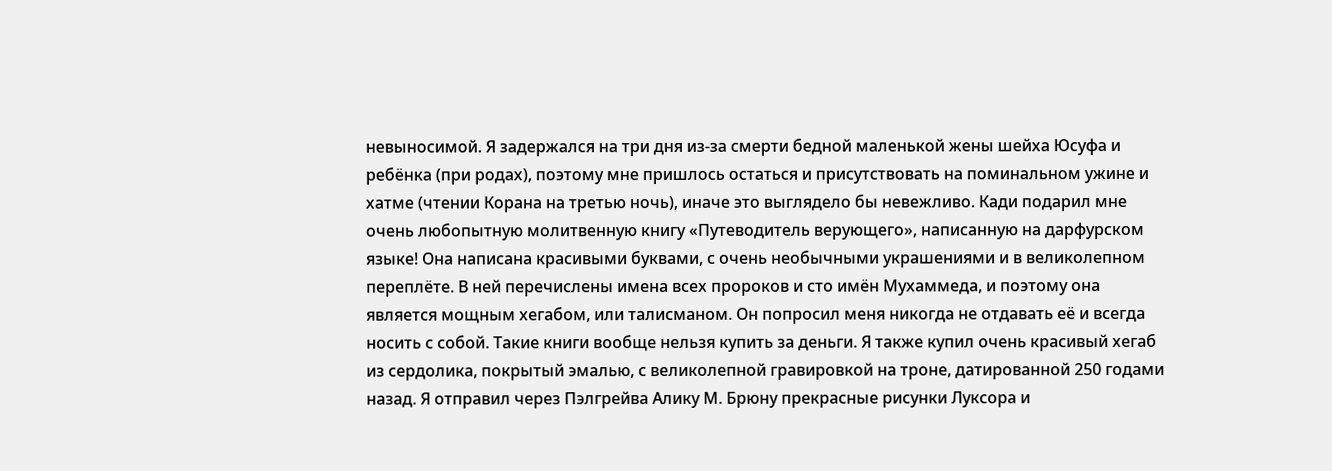невыносимой. Я задержался на три дня из-за смерти бедной маленькой жены шейха Юсуфа и ребёнка (при родах), поэтому мне пришлось остаться и присутствовать на поминальном ужине и хатме (чтении Корана на третью ночь), иначе это выглядело бы невежливо. Кади подарил мне очень любопытную молитвенную книгу «Путеводитель верующего», написанную на дарфурском языке! Она написана красивыми буквами, с очень необычными украшениями и в великолепном переплёте. В ней перечислены имена всех пророков и сто имён Мухаммеда, и поэтому она является мощным хегабом, или талисманом. Он попросил меня никогда не отдавать её и всегда носить с собой. Такие книги вообще нельзя купить за деньги. Я также купил очень красивый хегаб из сердолика, покрытый эмалью, с великолепной гравировкой на троне, датированной 250 годами назад. Я отправил через Пэлгрейва Алику М. Брюну прекрасные рисунки Луксора и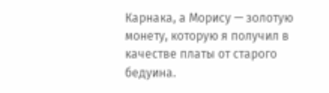Карнака, а Морису — золотую монету, которую я получил в качестве платы от старого бедуина.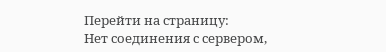Перейти на страницу:
Нет соединения с сервером,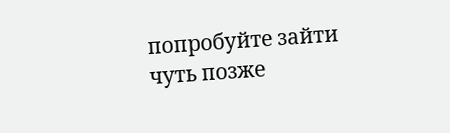попробуйте зайти чуть позже